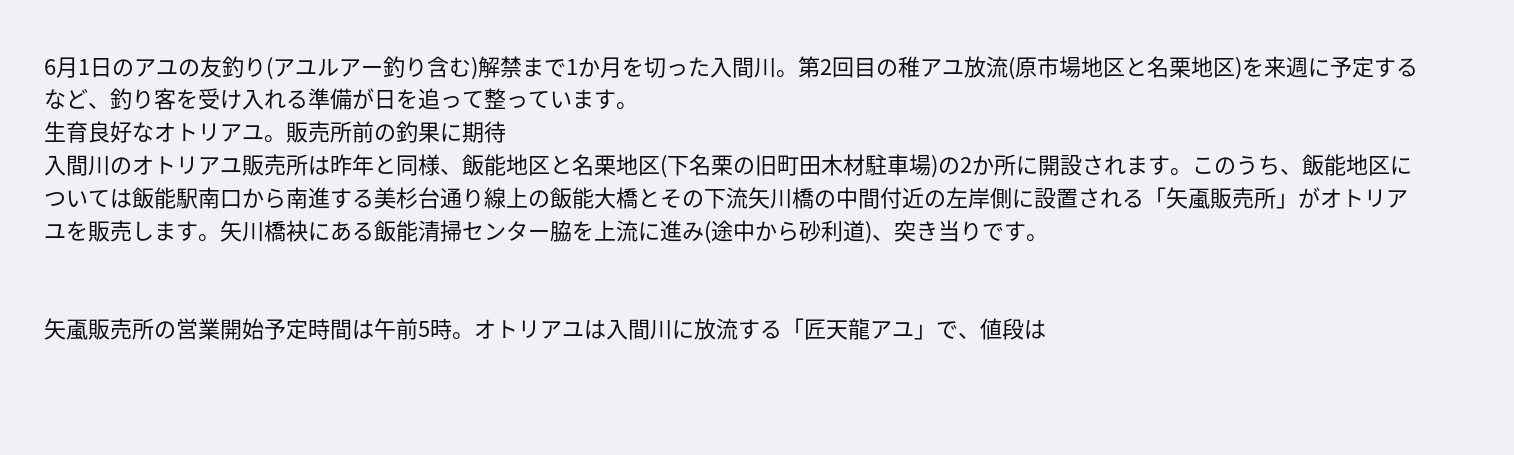6月1日のアユの友釣り(アユルアー釣り含む)解禁まで1か月を切った入間川。第2回目の稚アユ放流(原市場地区と名栗地区)を来週に予定するなど、釣り客を受け入れる準備が日を追って整っています。
生育良好なオトリアユ。販売所前の釣果に期待
入間川のオトリアユ販売所は昨年と同様、飯能地区と名栗地区(下名栗の旧町田木材駐車場)の2か所に開設されます。このうち、飯能地区については飯能駅南口から南進する美杉台通り線上の飯能大橋とその下流矢川橋の中間付近の左岸側に設置される「矢颪販売所」がオトリアユを販売します。矢川橋袂にある飯能清掃センター脇を上流に進み(途中から砂利道)、突き当りです。


矢颪販売所の営業開始予定時間は午前5時。オトリアユは入間川に放流する「匠天龍アユ」で、値段は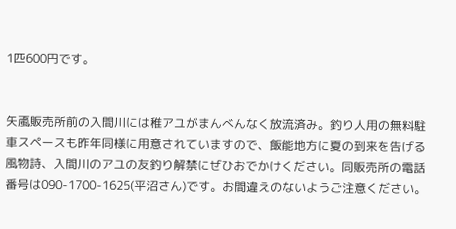1匹600円です。


矢颪販売所前の入間川には稚アユがまんべんなく放流済み。釣り人用の無料駐車スペースも昨年同様に用意されていますので、飯能地方に夏の到来を告げる風物詩、入間川のアユの友釣り解禁にぜひおでかけください。同販売所の電話番号は090-1700-1625(平沼さん)です。お間違えのないようご注意ください。